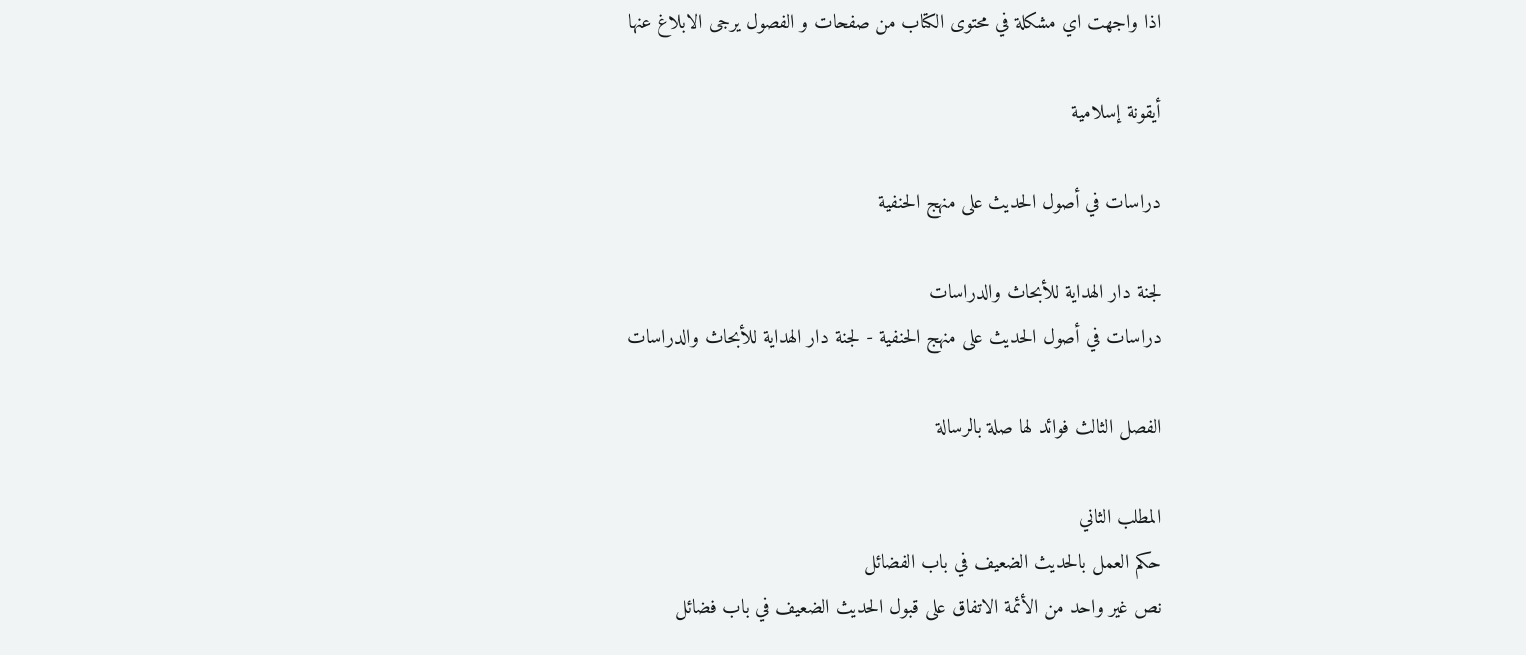اذا واجهت اي مشكلة في محتوى الكتاب من صفحات و الفصول يرجى الابلاغ عنها

أيقونة إسلامية

دراسات في أصول الحديث على منهج الحنفية

لجنة دار الهداية للأبحاث والدراسات
دراسات في أصول الحديث على منهج الحنفية - لجنة دار الهداية للأبحاث والدراسات

الفصل الثالث فوائد لها صلة بالرسالة

المطلب الثاني
حكم العمل بالحديث الضعيف في باب الفضائل
نص غير واحد من الأئمة الاتفاق على قبول الحديث الضعيف في باب فضائل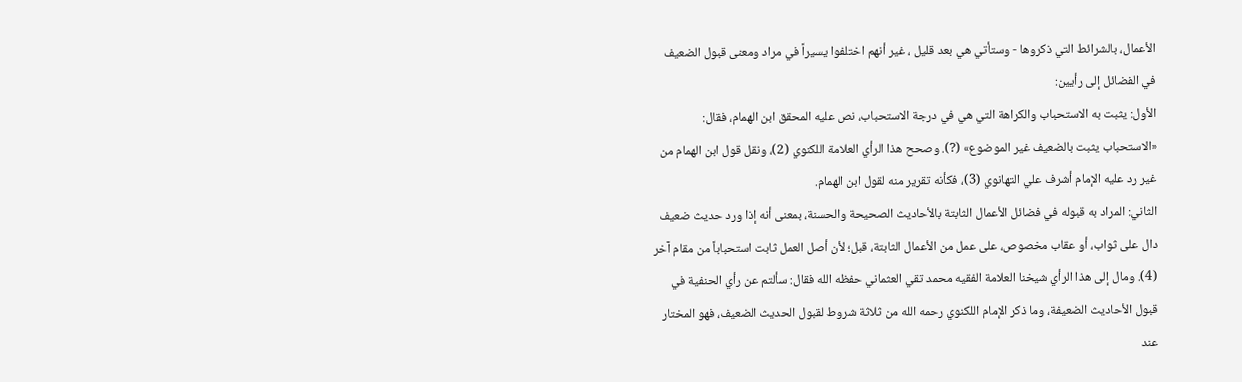الأعمال، بالشرائط التي ذكروها - وستأتي هي بعد قليل ، غير أنهم اختلفوا يسيراً في مراد ومعنى قبول الضعيف في الفضائل إلى رأيين:
الأول: يثبت به الاستحباب والكراهة التي هي في درجة الاستحباب، نص عليه المحقق ابن الهمام، فقال: «الاستحباب يثبت بالضعيف غير الموضوع» (?). وصحح هذا الرأي العلامة اللكنوي (2)، ونقل قول ابن الهمام من غير رد عليه الإمام أشرف علي التهانوي (3)، فكأنه تقرير منه لقول ابن الهمام.
الثاني: المراد به قبوله في فضائل الأعمال الثابتة بالأحاديث الصحيحة والحسنة، بمعنى أنه إذا ورد حديث ضعيف دال على ثواب، أو عقاب مخصوص، على عمل من الأعمال الثابتة، قبل؛ لأن أصل العمل ثابت استحباباً من مقام آخر (4). ومال إلى هذا الرأي شيخنا العلامة الفقيه محمد تقي العثماني حفظه الله فقال: سألتم عن رأي الحنفية في قبول الأحاديث الضعيفة، وما ذكر الإمام اللكنوي رحمه الله من ثلاثة شروط لقبول الحديث الضعيف، فهو المختار عند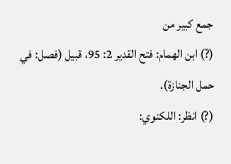جمع كبير من
(?) ابن الهمام: فتح القدير 2: 95، قبيل (فصل: في حمل الجنازة).
(?) انظر: اللكنوي: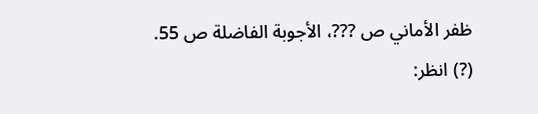ظفر الأماني ص ???، الأجوبة الفاضلة ص 55.
(?) انظر: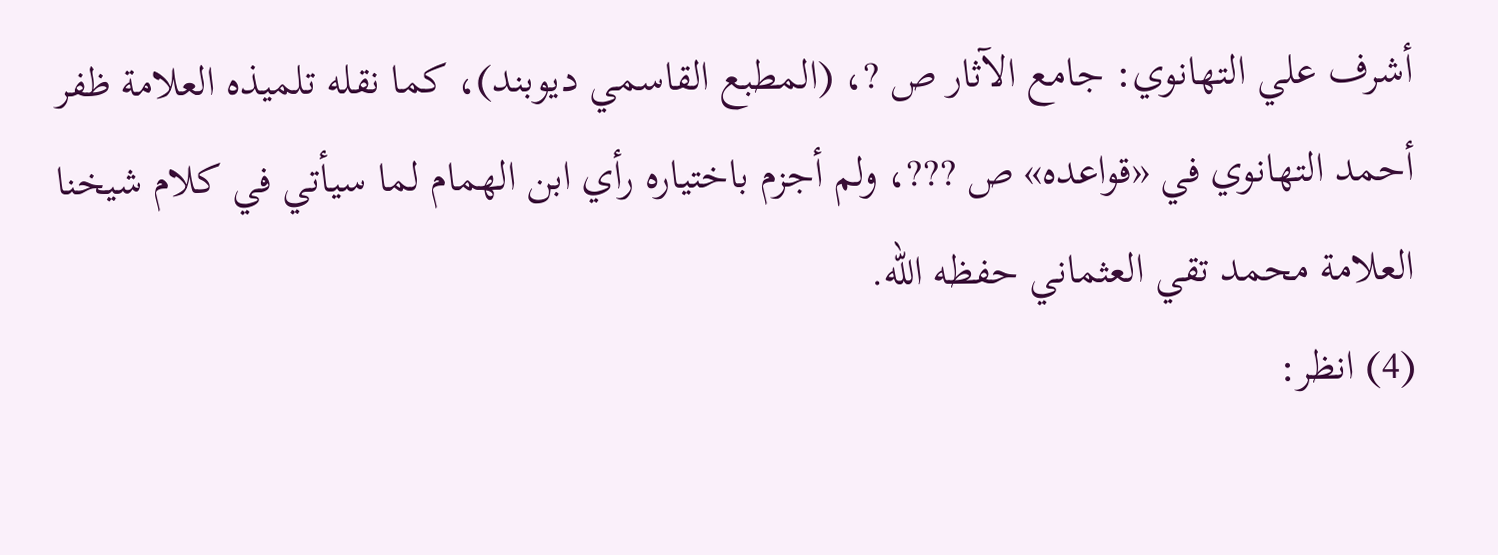أشرف علي التهانوي: جامع الآثار ص ?، (المطبع القاسمي ديوبند)، كما نقله تلميذه العلامة ظفر أحمد التهانوي في «قواعده» ص ???، ولم أجزم باختياره رأي ابن الهمام لما سيأتي في كلام شيخنا العلامة محمد تقي العثماني حفظه الله.
(4) انظر: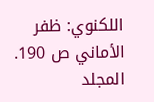اللكنوي: ظفر الأماني ص 190.
المجلد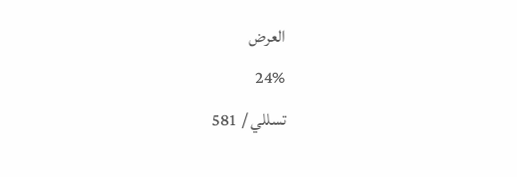العرض
24%
تسللي / 581